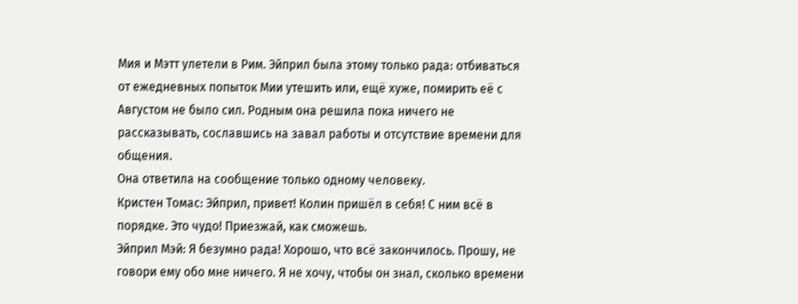Мия и Мэтт улетели в Рим. Эйприл была этому только рада: отбиваться от ежедневных попыток Мии утешить или, ещё хуже, помирить её с Августом не было сил. Родным она решила пока ничего не рассказывать, сославшись на завал работы и отсутствие времени для общения.
Она ответила на сообщение только одному человеку.
Кристен Томас: Эйприл, привет! Колин пришёл в себя! С ним всё в порядке. Это чудо! Приезжай, как сможешь.
Эйприл Мэй: Я безумно рада! Хорошо, что всё закончилось. Прошу, не говори ему обо мне ничего. Я не хочу, чтобы он знал, сколько времени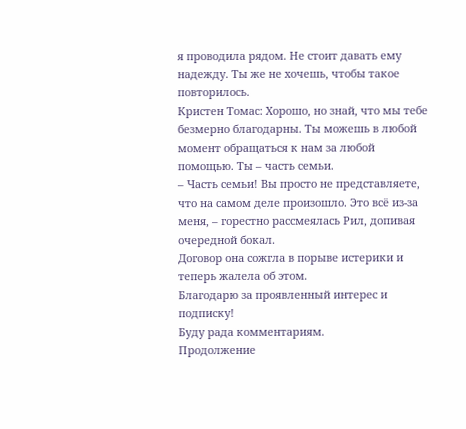я проводила рядом. Не стоит давать ему надежду. Ты же не хочешь, чтобы такое повторилось.
Кристен Томас: Хорошо, но знай, что мы тебе безмерно благодарны. Ты можешь в любой момент обращаться к нам за любой помощью. Ты – часть семьи.
– Часть семьи! Вы просто не представляете, что на самом деле произошло. Это всё из-за меня, – горестно рассмеялась Рил, допивая очередной бокал.
Договор она сожгла в порыве истерики и теперь жалела об этом.
Благодарю за проявленный интерес и подписку!
Буду рада комментариям.
Продолжение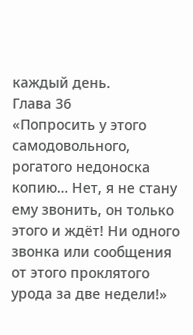каждый день.
Глава 36
«Попросить у этого самодовольного, рогатого недоноска копию… Нет, я не стану ему звонить, он только этого и ждёт! Ни одного звонка или сообщения от этого проклятого урода за две недели!»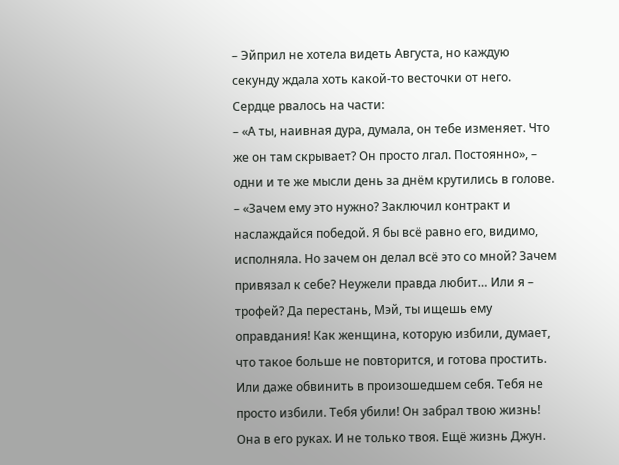– Эйприл не хотела видеть Августа, но каждую секунду ждала хоть какой-то весточки от него.
Сердце рвалось на части:
– «А ты, наивная дура, думала, он тебе изменяет. Что же он там скрывает? Он просто лгал. Постоянно», – одни и те же мысли день за днём крутились в голове. – «Зачем ему это нужно? Заключил контракт и наслаждайся победой. Я бы всё равно его, видимо, исполняла. Но зачем он делал всё это со мной? Зачем привязал к себе? Неужели правда любит… Или я – трофей? Да перестань, Мэй, ты ищешь ему оправдания! Как женщина, которую избили, думает, что такое больше не повторится, и готова простить. Или даже обвинить в произошедшем себя. Тебя не просто избили. Тебя убили! Он забрал твою жизнь! Она в его руках. И не только твоя. Ещё жизнь Джун.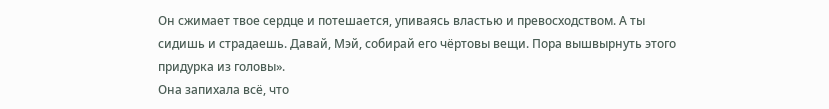Он сжимает твое сердце и потешается, упиваясь властью и превосходством. А ты сидишь и страдаешь. Давай, Мэй, собирай его чёртовы вещи. Пора вышвырнуть этого придурка из головы».
Она запихала всё, что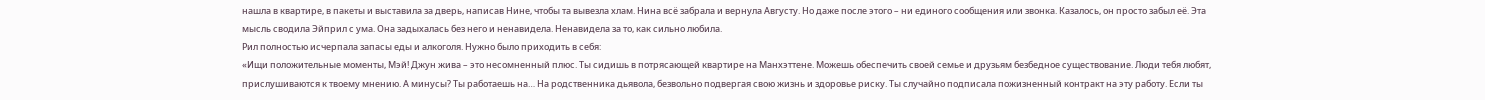нашла в квартире, в пакеты и выставила за дверь, написав Нине, чтобы та вывезла хлам. Нина всё забрала и вернула Августу. Но даже после этого – ни единого сообщения или звонка. Казалось, он просто забыл её. Эта мысль сводила Эйприл с ума. Она задыхалась без него и ненавидела. Ненавидела за то, как сильно любила.
Рил полностью исчерпала запасы еды и алкоголя. Нужно было приходить в себя:
«Ищи положительные моменты, Мэй! Джун жива – это несомненный плюс. Ты сидишь в потрясающей квартире на Манхэттене. Можешь обеспечить своей семье и друзьям безбедное существование. Люди тебя любят, прислушиваются к твоему мнению. А минусы? Ты работаешь на… На родственника дьявола, безвольно подвергая свою жизнь и здоровье риску. Ты случайно подписала пожизненный контракт на эту работу. Если ты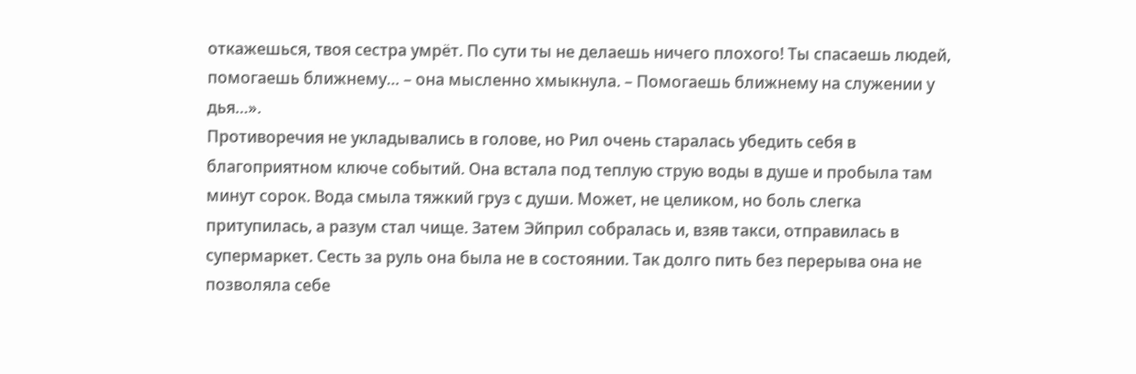откажешься, твоя сестра умрёт. По сути ты не делаешь ничего плохого! Ты спасаешь людей, помогаешь ближнему… – она мысленно хмыкнула. – Помогаешь ближнему на служении у дья…».
Противоречия не укладывались в голове, но Рил очень старалась убедить себя в благоприятном ключе событий. Она встала под теплую струю воды в душе и пробыла там минут сорок. Вода смыла тяжкий груз с души. Может, не целиком, но боль слегка притупилась, а разум стал чище. Затем Эйприл собралась и, взяв такси, отправилась в супермаркет. Сесть за руль она была не в состоянии. Так долго пить без перерыва она не позволяла себе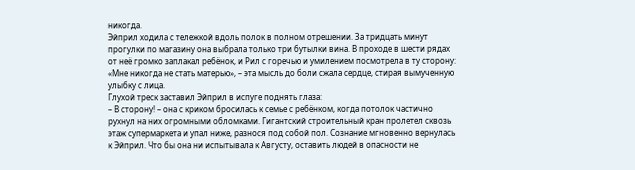никогда.
Эйприл ходила с тележкой вдоль полок в полном отрешении. За тридцать минут прогулки по магазину она выбрала только три бутылки вина. В проходе в шести рядах от неё громко заплакал ребёнок, и Рил с горечью и умилением посмотрела в ту сторону:
«Мне никогда не стать матерью», – эта мысль до боли сжала сердце, стирая вымученную улыбку с лица.
Глухой треск заставил Эйприл в испуге поднять глаза:
– В сторону! – она с криком бросилась к семье с ребёнком, когда потолок частично рухнул на них огромными обломками. Гигантский строительный кран пролетел сквозь этаж супермаркета и упал ниже, разнося под собой пол. Сознание мгновенно вернулась к Эйприл. Что бы она ни испытывала к Августу, оставить людей в опасности не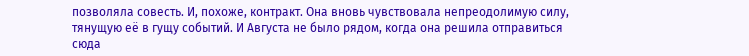позволяла совесть. И, похоже, контракт. Она вновь чувствовала непреодолимую силу, тянущую её в гущу событий. И Августа не было рядом, когда она решила отправиться сюда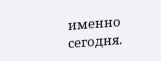именно сегодня.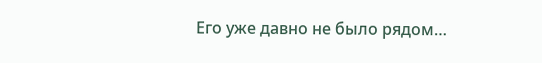Его уже давно не было рядом…